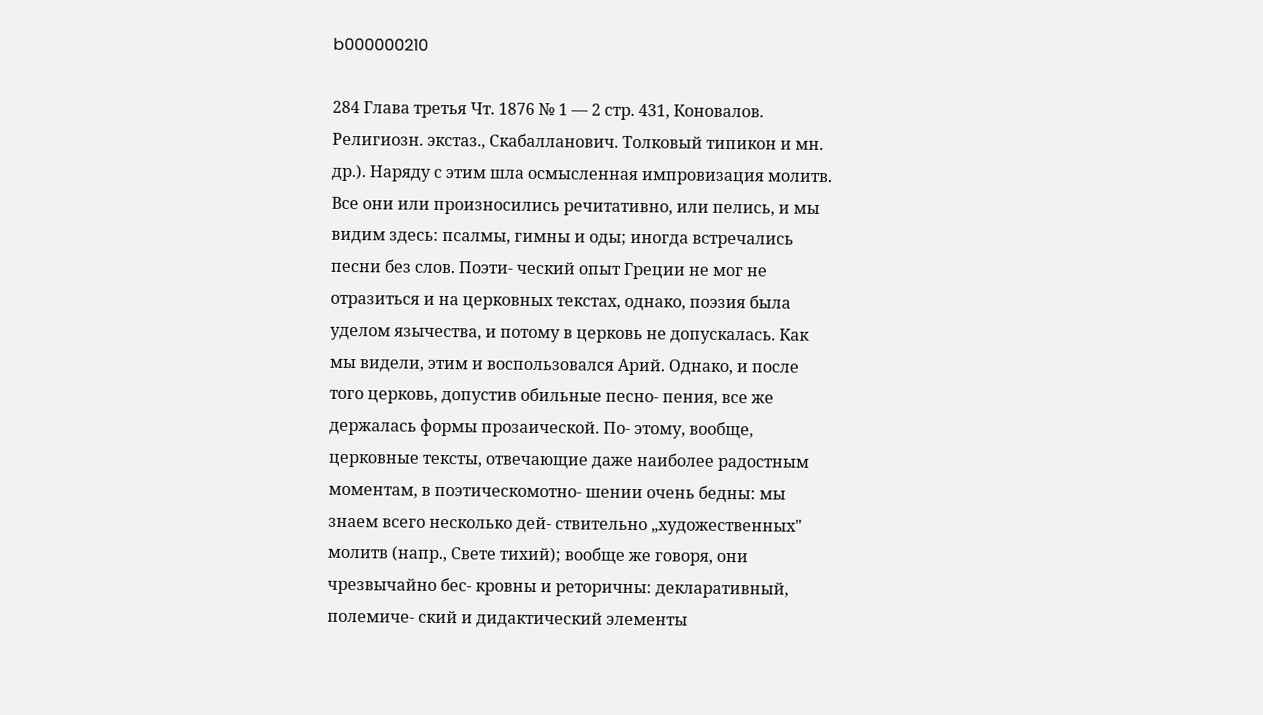b000000210

284 Глава третья Чт. 1876 № 1 — 2 стр. 431, Коновалов. Религиозн. экстаз., Скабалланович. Толковый типикон и мн. др.). Наряду с этим шла осмысленная импровизация молитв. Все они или произносились речитативно, или пелись, и мы видим здесь: псалмы, гимны и оды; иногда встречались песни без слов. Поэти- ческий опыт Греции не мог не отразиться и на церковных текстах, однако, поэзия была уделом язычества, и потому в церковь не допускалась. Как мы видели, этим и воспользовался Арий. Однако, и после того церковь, допустив обильные песно- пения, все же держалась формы прозаической. По- этому, вообще, церковные тексты, отвечающие даже наиболее радостным моментам, в поэтическомотно- шении очень бедны: мы знаем всего несколько дей- ствительно „художественных" молитв (напр., Свете тихий); вообще же говоря, они чрезвычайно бес- кровны и реторичны: декларативный, полемиче- ский и дидактический элементы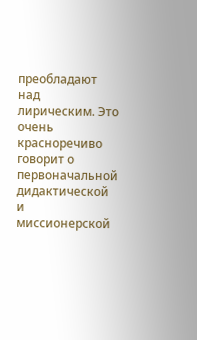преобладают над лирическим. Это очень красноречиво говорит о первоначальной дидактической и миссионерской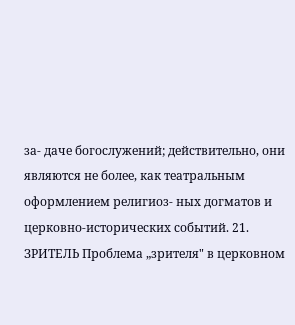за- даче богослужений; действительно, они являются не более, как театральным оформлением религиоз- ных догматов и церковно-исторических событий. 21. ЗРИТЕЛЬ Проблема „зрителя" в церковном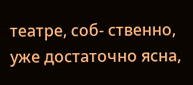театре, соб- ственно, уже достаточно ясна,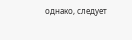однако, следует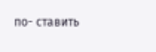по- ставить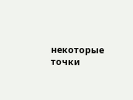некоторые точки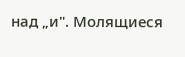над „и". Молящиеся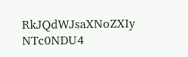RkJQdWJsaXNoZXIy NTc0NDU4